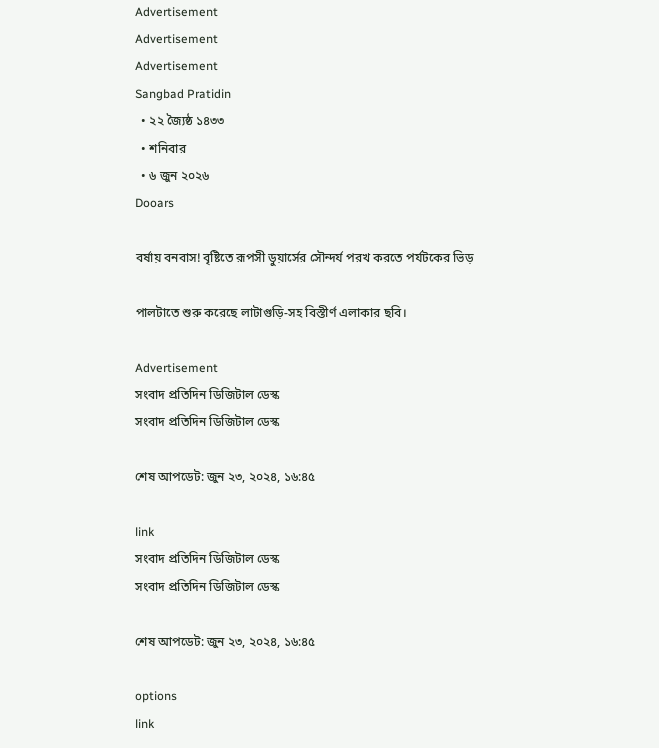Advertisement
Advertisement
Advertisement
Sangbad Pratidin
  • ২২ জ্যৈষ্ঠ ১৪৩৩
  • শনিবার
  • ৬ জুন ২০২৬
Dooars

বর্ষায় বনবাস! বৃষ্টিতে রূপসী ডুয়ার্সের সৌন্দর্য পরখ করতে পর্যটকের ভিড়

পালটাতে শুরু করেছে লাটাগুড়ি-সহ বিস্তীর্ণ এলাকার ছবি।

Advertisement
সংবাদ প্রতিদিন ডিজিটাল ডেস্ক
সংবাদ প্রতিদিন ডিজিটাল ডেস্ক

শেষ আপডেট: জুন ২৩, ২০২৪, ১৬:৪৫

link
সংবাদ প্রতিদিন ডিজিটাল ডেস্ক
সংবাদ প্রতিদিন ডিজিটাল ডেস্ক

শেষ আপডেট: জুন ২৩, ২০২৪, ১৬:৪৫

options
link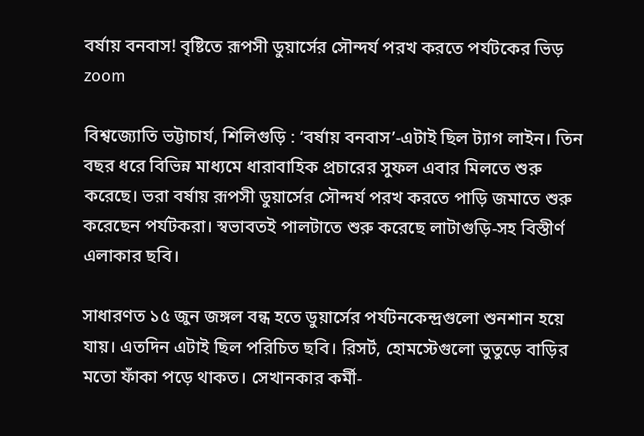বর্ষায় বনবাস! বৃষ্টিতে রূপসী ডুয়ার্সের সৌন্দর্য পরখ করতে পর্যটকের ভিড় zoom

বিশ্বজ্যোতি ভট্টাচার্য, শিলিগুড়ি : ‘বর্ষায় বনবাস’-এটাই ছিল ট্যাগ লাইন। তিন বছর ধরে বিভিন্ন মাধ্যমে ধারাবাহিক প্রচারের সুফল এবার মিলতে শুরু করেছে। ভরা বর্ষায় রূপসী ডুয়ার্সের সৌন্দর্য পরখ করতে পাড়ি জমাতে শুরু করেছেন পর্যটকরা। স্বভাবতই পালটাতে শুরু করেছে লাটাগুড়ি-সহ বিস্তীর্ণ এলাকার ছবি।

সাধারণত ১৫ জুন জঙ্গল বন্ধ হতে ডুয়ার্সের পর্যটনকেন্দ্রগুলো শুনশান হয়ে যায়। এতদিন এটাই ছিল পরিচিত ছবি। রিসর্ট, হোমস্টেগুলো ভুতুড়ে বাড়ির মতো ফাঁকা পড়ে থাকত। সেখানকার কর্মী-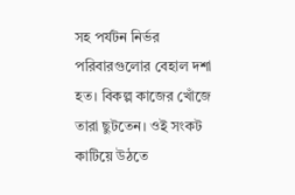সহ পর্যটন নির্ভর পরিবারগুলোর বেহাল দশা হত। বিকল্প কাজের খোঁজে তারা ছুটতেন। ওই সংকট কাটিয়ে উঠতে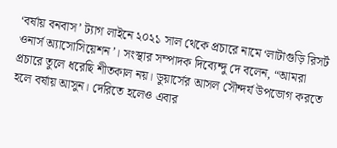‘বর্ষায় বনবাস’ ট্যাগ লাইনে ২০২১ সাল থেকে প্রচারে নামে ‘লাটাগুড়ি রিসর্ট ওনার্স অ্যাসোসিয়েশন’। সংস্থার সম্পাদক দিব্যেন্দু দে বলেন, “আমরা প্রচারে তুলে ধরেছি শীতকাল নয়। ডুয়ার্সের আসল সৌন্দর্য উপভোগ করতে হলে বর্ষায় আসুন। দেরিতে হলেও এবার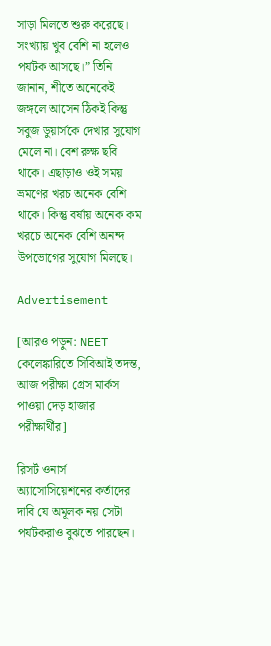সাড়া মিলতে শুরু করেছে। সংখ্যায় খুব বেশি না হলেও পর্যটক আসছে।” তিনি জানান, শীতে অনেকেই জঙ্গলে আসেন ঠিকই কিন্তু সবুজ ডুয়ার্সকে দেখার সুযোগ মেলে না। বেশ রুক্ষ ছবি থাকে। এছাড়াও ওই সময় ভ্রমণের খরচ অনেক বেশি থাকে। কিন্তু বর্ষায় অনেক কম খরচে অনেক বেশি অনন্দ উপভোগের সুযোগ মিলছে।

Advertisement

[আরও পড়ুন: NEET কেলেঙ্কারিতে সিবিআই তদন্ত, আজ পরীক্ষা গ্রেস মার্কস পাওয়া দেড় হাজার পরীক্ষার্থীর]

রিসর্ট ওনার্স অ্যাসোসিয়েশনের কর্তাদের দাবি যে অমূলক নয় সেটা পর্যটকরাও বুঝতে পারছেন।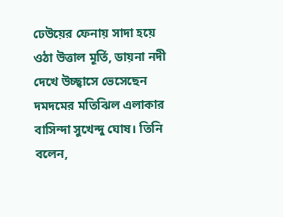ঢেউয়ের ফেনায় সাদা হয়ে ওঠা উত্তাল মূর্তি, ডায়না নদী দেখে উচ্ছ্বাসে ভেসেছেন দমদমের মতিঝিল এলাকার বাসিন্দা সুখেন্দু ঘোষ। তিনি বলেন,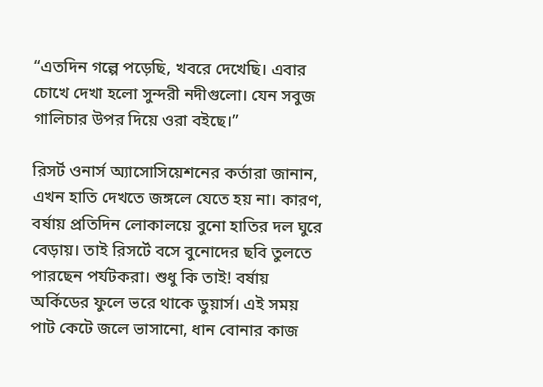“এতদিন গল্পে পড়েছি, খবরে দেখেছি। এবার চোখে দেখা হলো সুন্দরী নদীগুলো। যেন সবুজ গালিচার উপর দিয়ে ওরা বইছে।”

রিসর্ট ওনার্স অ্যাসোসিয়েশনের কর্তারা জানান, এখন হাতি দেখতে জঙ্গলে যেতে হয় না। কারণ, বর্ষায় প্রতিদিন লোকালয়ে বুনো হাতির দল ঘুরে বেড়ায়। তাই রিসর্টে বসে বুনোদের ছবি তুলতে পারছেন পর্যটকরা। শুধু কি তাই! বর্ষায় অর্কিডের ফুলে ভরে থাকে ডুয়ার্স। এই সময় পাট কেটে জলে ভাসানো, ধান বোনার কাজ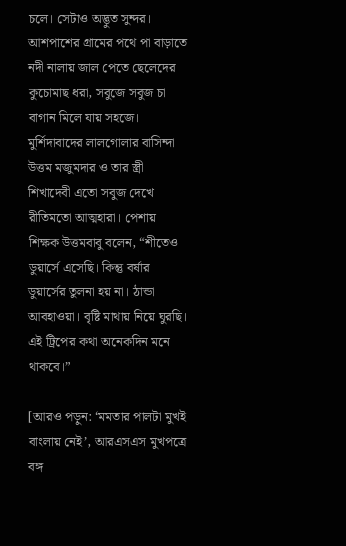চলে। সেটাও অদ্ভুত সুন্দর। আশপাশের গ্রামের পথে পা বাড়াতে নদী নালায় জাল পেতে ছেলেদের কুচোমাছ ধরা, সবুজে সবুজ চা বাগান মিলে যায় সহজে। মুর্শিদাবাদের লালগোলার বাসিন্দা উত্তম মজুমদার ও তার স্ত্রী শিখাদেবী এতো সবুজ দেখে রীতিমতো আত্মহারা। পেশায় শিক্ষক উত্তমবাবু বলেন, “শীতেও ডুয়ার্সে এসেছি। কিন্তু বর্ষার ডুয়ার্সের তুলনা হয় না। ঠান্ডা আবহাওয়া। বৃষ্টি মাথায় নিয়ে ঘুরছি। এই ট্রিপের কথা অনেকদিন মনে থাকবে।”

[আরও পড়ুন: ‘মমতার পালটা মুখই বাংলায় নেই’, আরএসএস মুখপত্রে বঙ্গ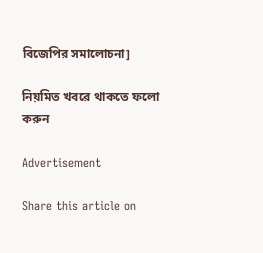বিজেপির সমালোচনা]

নিয়মিত খবরে থাকতে ফলো করুন

Advertisement

Share this article on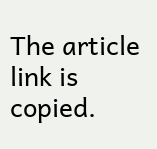The article link is copied.